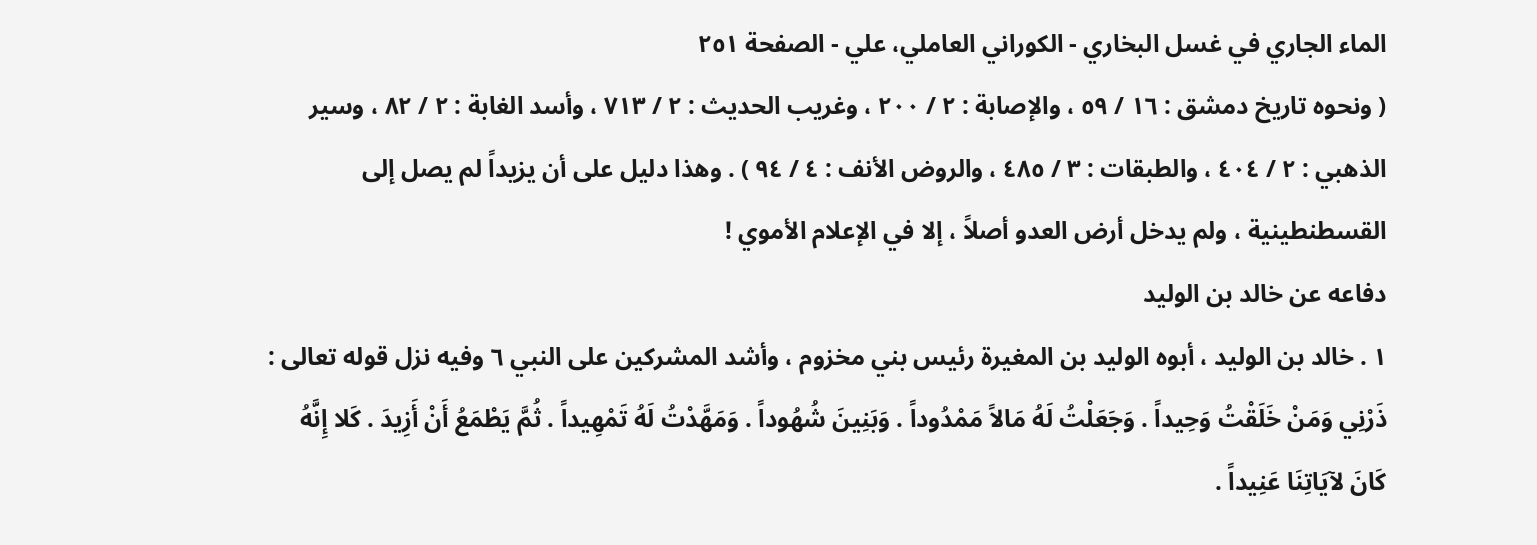الماء الجاري في غسل البخاري - الكوراني العاملي، علي - الصفحة ٢٥١
( ونحوه تاريخ دمشق : ١٦ / ٥٩ ، والإصابة : ٢ / ٢٠٠ ، وغريب الحديث : ٢ / ٧١٣ ، وأسد الغابة : ٢ / ٨٢ ، وسير الذهبي : ٢ / ٤٠٤ ، والطبقات : ٣ / ٤٨٥ ، والروض الأنف : ٤ / ٩٤ ) . وهذا دليل على أن يزيداً لم يصل إلى القسطنطينية ، ولم يدخل أرض العدو أصلاً ، إلا في الإعلام الأموي !
دفاعه عن خالد بن الوليد
١ . خالد بن الوليد ، أبوه الوليد بن المغيرة رئيس بني مخزوم ، وأشد المشركين على النبي ٦ وفيه نزل قوله تعالى : ذَرْنِي وَمَنْ خَلَقْتُ وَحِيداً . وَجَعَلْتُ لَهُ مَالاً مَمْدُوداً . وَبَنِينَ شُهُوداً . وَمَهَّدْتُ لَهُ تَمْهِيداً . ثُمَّ يَطْمَعُ أَنْ أَزِيدَ . كَلا إِنَّهُ كَانَ لآيَاتِنَا عَنِيداً .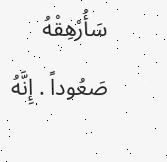سَأُرْهِقْهُ صَعُوداً . إِنَّهُ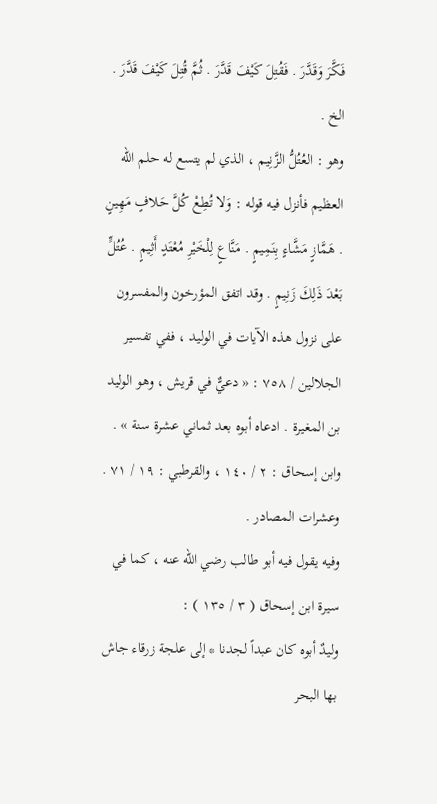فَكَّرَ وَقَدَّرَ . فَقُتِلَ كَيْفَ قَدَّرَ . ثُمَّ قُتِلَ كَيْفَ قَدَّرَ . الخ .
وهو : العُتُلُّ الزَّنِيم ، الذي لم يتسع له حلم الله العظيم فأنزل فيه قوله : وَلا تُطِعْ كُلَّ حَلافٍ مَهِينٍ . هَمَّازٍ مَشَّاءٍ بِنَمِيمٍ . مَنَّاعٍ لِلْخَيْرِ مُعْتَدٍ أَثِيمٍ . عُتُلٍّ بَعْدَ ذَلِكَ زَنِيمٍ . وقد اتفق المؤرخون والمفسرون على نزول هذه الآيات في الوليد ، ففي تفسير الجلالين / ٧٥٨ : « دعيٌّ في قريش ، وهو الوليد بن المغيرة . ادعاه أبوه بعد ثماني عشرة سنة » .
وابن إسحاق : ٢ / ١٤٠ ، والقرطبي : ١٩ / ٧١ . وعشرات المصادر .
وفيه يقول فيه أبو طالب رضي الله عنه ، كما في سيرة ابن إسحاق ( ٣ / ١٣٥ ) :
وليدٌ أبوه كان عبداً لجدنا * إلى علجة زرقاء جاش بها البحر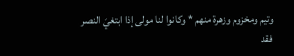وتيم ومخزوم وزهرة منهم * وكانوا لنا مولى إذا ابتغيَ النصر
فقد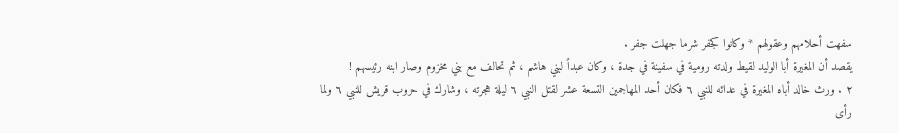سفهت أحلامهم وعقولهم * وكانوا كجفر شرما جهلت جفر .
يقصد أن المغيرة أبا الوليد لقيط ولدته رومية في سفينة في جدة ، وكان عبداً لبني هاشم ، ثم تحالف مع بني مخزوم وصار ابنه رئيسهم !
٢ . ورث خالد أباه المغيرة في عدائه للنبي ٦ فكان أحد المهاجمين التسعة عشر لقتل النبي ٦ ليلة هجرته ، وشارك في حروب قريش للنبي ٦ ولما رأى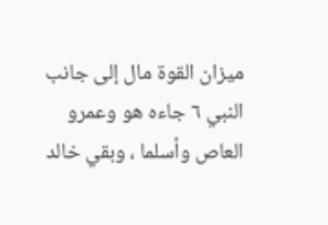ميزان القوة مال إلى جانب النبي ٦ جاءه هو وعمرو العاص وأسلما ، وبقي خالد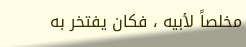مخلصاً لأبيه ، فكان يفتخر به